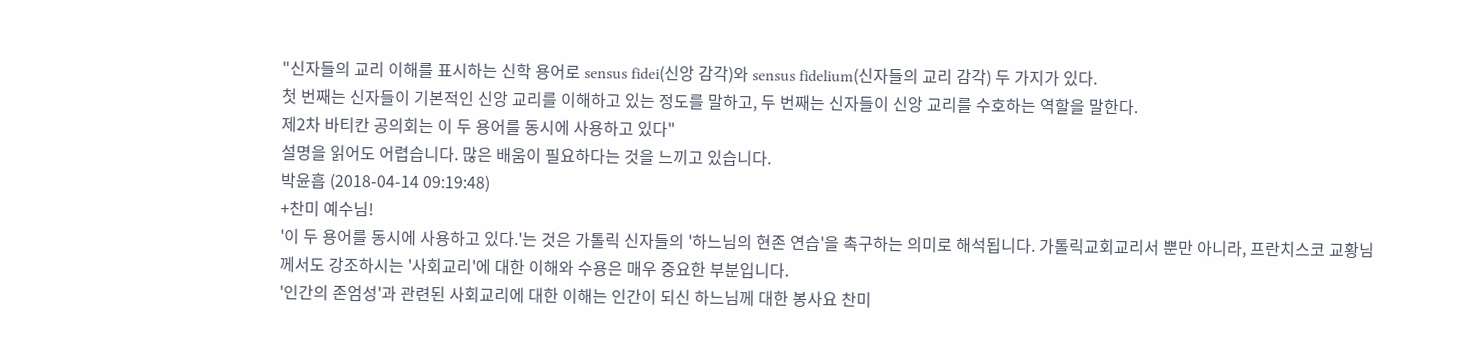"신자들의 교리 이해를 표시하는 신학 용어로 sensus fidei(신앙 감각)와 sensus fidelium(신자들의 교리 감각) 두 가지가 있다.
첫 번째는 신자들이 기본적인 신앙 교리를 이해하고 있는 정도를 말하고, 두 번째는 신자들이 신앙 교리를 수호하는 역할을 말한다.
제2차 바티칸 공의회는 이 두 용어를 동시에 사용하고 있다"
설명을 읽어도 어렵습니다. 많은 배움이 필요하다는 것을 느끼고 있습니다.
박윤흡 (2018-04-14 09:19:48)
+찬미 예수님!
'이 두 용어를 동시에 사용하고 있다.'는 것은 가톨릭 신자들의 '하느님의 현존 연습'을 촉구하는 의미로 해석됩니다. 가톨릭교회교리서 뿐만 아니라, 프란치스코 교황님께서도 강조하시는 '사회교리'에 대한 이해와 수용은 매우 중요한 부분입니다.
'인간의 존엄성'과 관련된 사회교리에 대한 이해는 인간이 되신 하느님께 대한 봉사요 찬미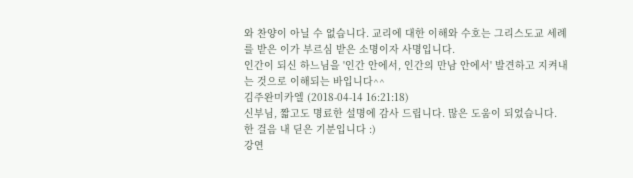와 찬양이 아닐 수 없습니다. 교리에 대한 이해와 수호는 그리스도교 세례를 받은 이가 부르심 받은 소명이자 사명입니다.
인간이 되신 하느님을 '인간 안에서, 인간의 만남 안에서' 발견하고 지켜내는 것으로 이해되는 바입니다^^
김주완미카엘 (2018-04-14 16:21:18)
신부님, 짧고도 명료한 설명에 감사 드립니다. 많은 도움이 되었습니다.
한 걸음 내 딛은 기분입니다 :)
강연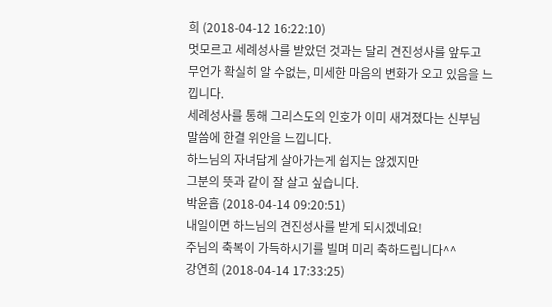희 (2018-04-12 16:22:10)
멋모르고 세례성사를 받았던 것과는 달리 견진성사를 앞두고
무언가 확실히 알 수없는, 미세한 마음의 변화가 오고 있음을 느낍니다.
세례성사를 통해 그리스도의 인호가 이미 새겨졌다는 신부님 말씀에 한결 위안을 느낍니다.
하느님의 자녀답게 살아가는게 쉽지는 않겠지만
그분의 뜻과 같이 잘 살고 싶습니다.
박윤흡 (2018-04-14 09:20:51)
내일이면 하느님의 견진성사를 받게 되시겠네요!
주님의 축복이 가득하시기를 빌며 미리 축하드립니다^^
강연희 (2018-04-14 17:33:25)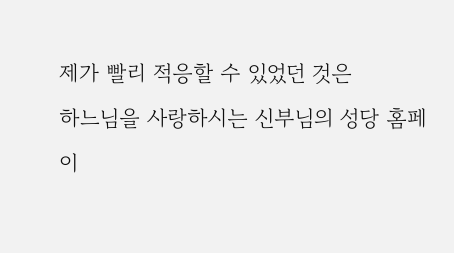제가 빨리 적응할 수 있었던 것은
하느님을 사랑하시는 신부님의 성당 홈페이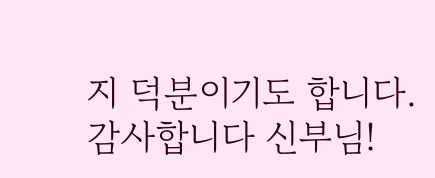지 덕분이기도 합니다.
감사합니다 신부님!